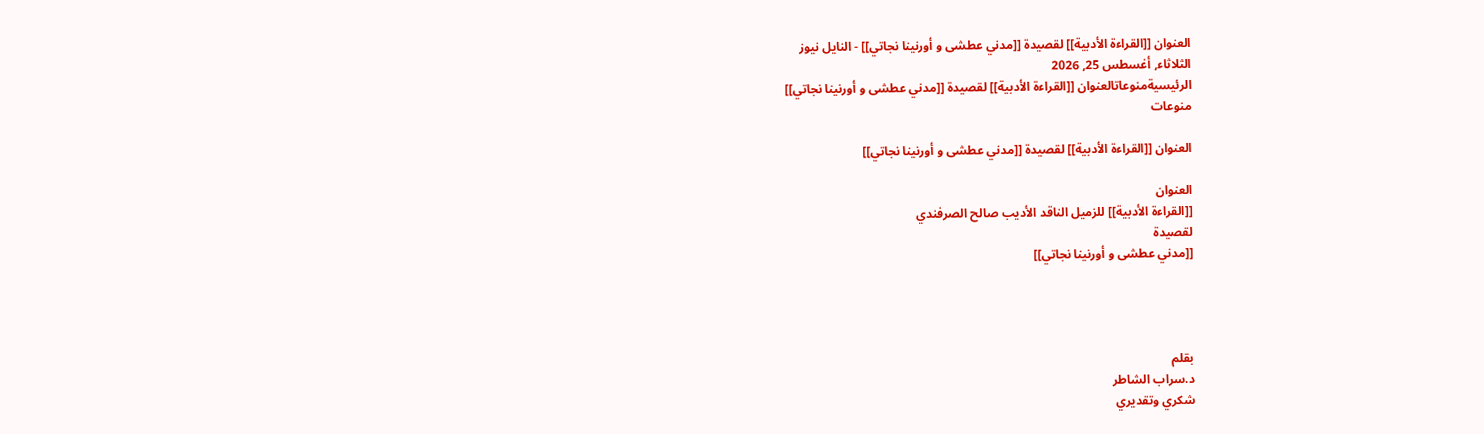العنوان [[القراءة الأدبية]] لقصيدة [[مدني عطشى و أورنينا نجاتي]] - النايل نيوز
الثلاثاء, أغسطس 25, 2026
الرئيسيةمنوعاتالعنوان [[القراءة الأدبية]] لقصيدة [[مدني عطشى و أورنينا نجاتي]]
منوعات

العنوان [[القراءة الأدبية]] لقصيدة [[مدني عطشى و أورنينا نجاتي]]

العنوان
[[القراءة الأدبية]] للزميل الناقد الأديب صالح الصرفندي
لقصيدة
[[مدني عطشى و أورنينا نجاتي]]




بقلم
د.سراب الشاطر
شكري وتقديري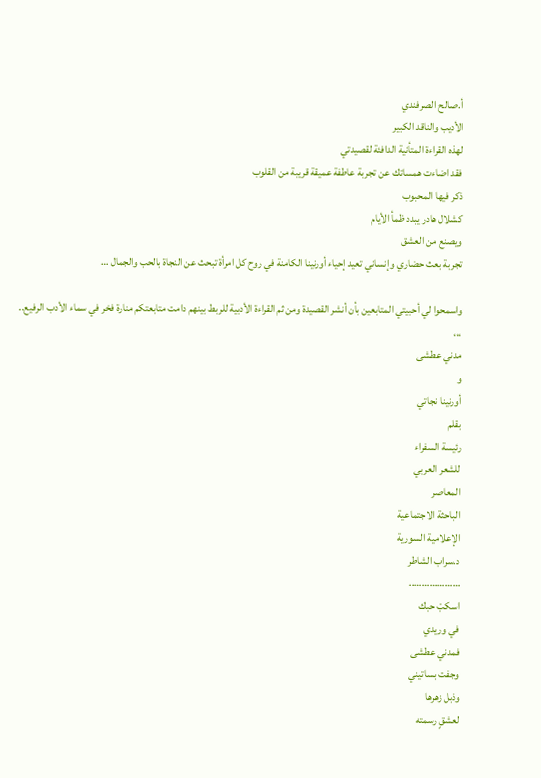أ.صالح الصرفندي
الأديب والناقد الكبير
لهذه القراءة المتأنية الدافئة لقصيدتي
فقد اضاءت همساتك عن تجربة عاطفة عميقة قريبة من القلوب
ذكر فيها المحبوب
كشلال هادر يبدد ظمأ الأيام
ويصنع من العشق
تجربة بعث حضاري وإنساني تعيد إحياء أورنينا الكامنة في روح كل امرأة تبحث عن النجاة بالحب والجمال …

واسمحوا لي أحبيتي المتابعين بأن أنشر القصيدة ومن ثم القراءة الأدبية للربط بينهم دامت متابعتكم منارة فخر في سماء الأدب الرفيع..
،،،
مدني عطشى
و
أورنينا نجاتي
بقلم
رئيسة السفراء
للشعر العربي
المعاصر
الباحثة الاجتماعية
الإعلامية السورية
د.سراب الشاطر
………………..
اسكبْ حبك
في وريدي
فمدني عطشى
وجفت بساتيني
وذبل زهرها
لعشقٍ رسمته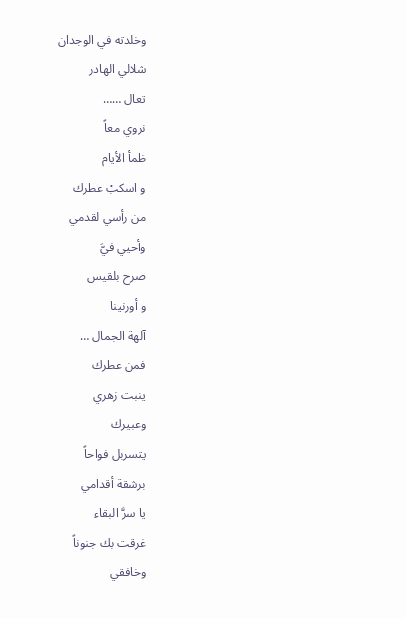وخلدته في الوجدان
شلالي الهادر
تعال ……
نروي معاً
ظمأ الأيام
و اسكبْ عطرك
من رأسي لقدمي
وأحيي فيَّ
صرح بلقيس
و أورنينا
آلهة الجمال …
فمن عطرك
ينبت زهري
وعبيرك
يتسربل فواحاً
برشقة أقدامي
يا سرَّ البقاء
غرقت بك جنوناً
وخافقي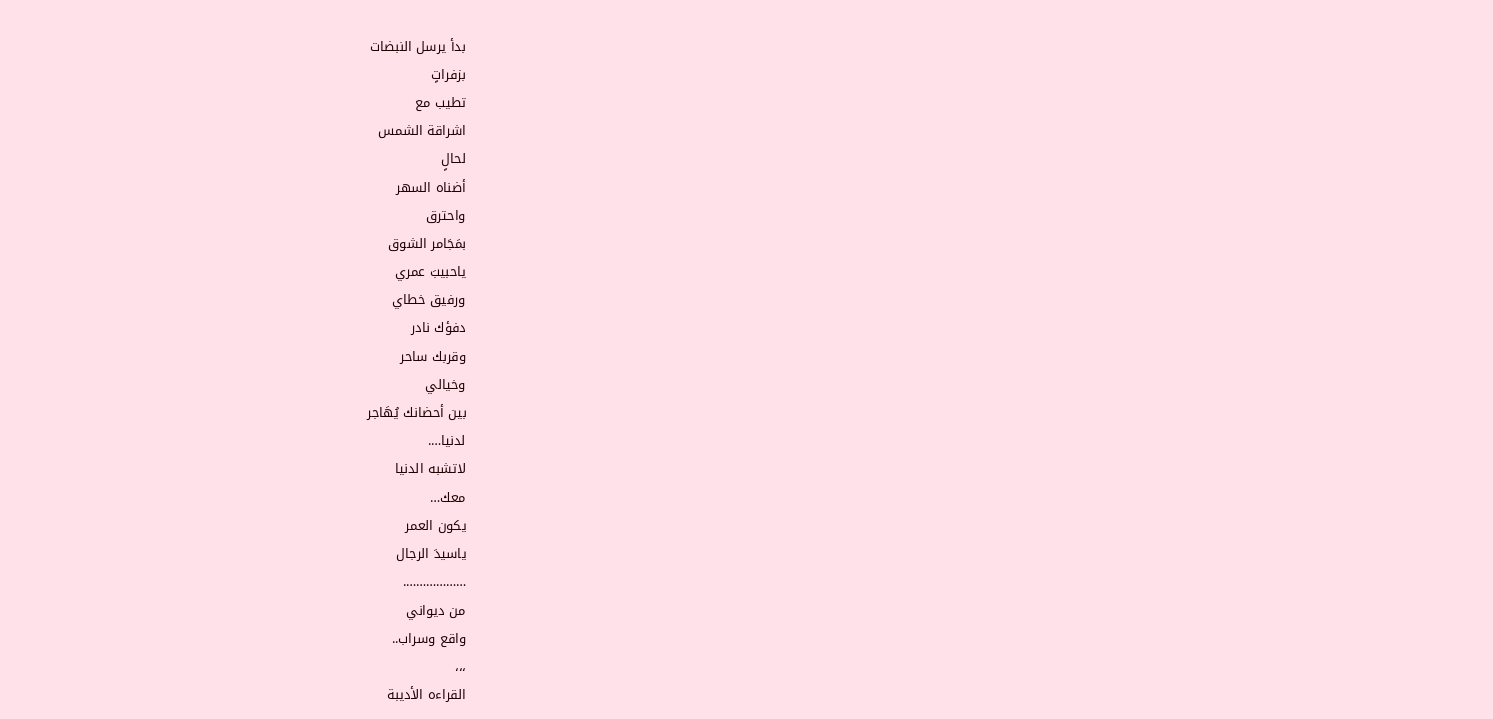بدأ يرسل النبضات
بزفراتٍ
تطيب مع
اشراقة الشمس
لحالٍ
أضناه السهر
واحترق
بمَجَامر الشوق
ياحبيبَ عمري
ورفيق خطاي
دفؤك نادر
وقربك ساحر
وخيالي
بين أحضانك يُهَاجر
لدنيا….
لاتشبه الدنيا
معك…
يكون العمر
ياسيدَ الرجال
……………….
من ديواني
واقع وسراب..
،،،
القراءه الأديبة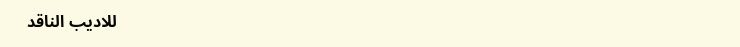للاديب الناقد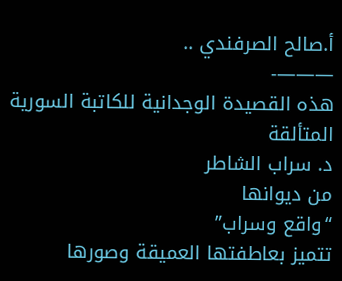أ.صالح الصرفندي ..
———-
هذه القصيدة الوجدانية للكاتبة السورية المتألقة
د. سراب الشاطر
من ديوانها
“واقع وسراب”
تتميز بعاطفتها العميقة وصورها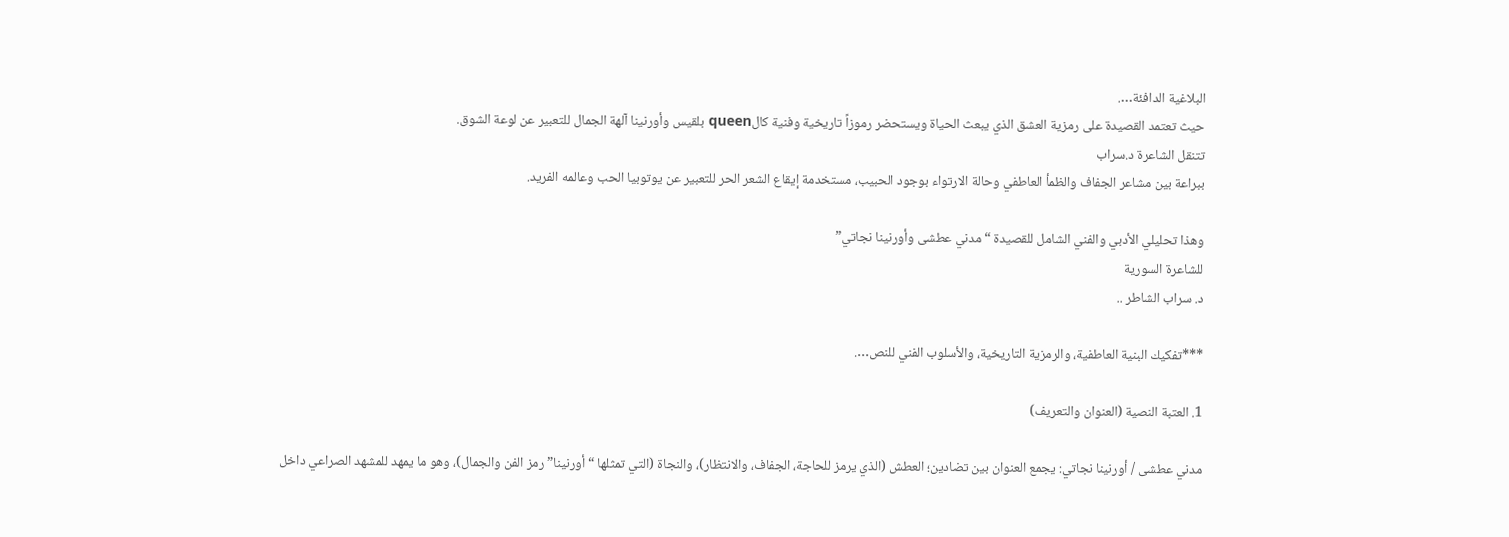البلاغية الدافئة….
حيث تعتمد القصيدة على رمزية العشق الذي يبعث الحياة ويستحضر رموزاً تاريخية وفنية كالqueen بلقيس وأورنينا آلهة الجمال للتعبير عن لوعة الشوق.
تتنقل الشاعرة د.سراب
ببراعة بين مشاعر الجفاف والظمأ العاطفي وحالة الارتواء بوجود الحبيب، مستخدمة إيقاع الشعر الحر للتعبير عن يوتوبيا الحب وعالمه الفريد.

وهذا تحليلي الأدبي والفني الشامل للقصيدة “مدني عطشى وأورنينا نجاتي”
للشاعرة السورية
د. سراب الشاطر ..

***تفكيك البنية العاطفية، والرمزية التاريخية، والأسلوب الفني للنص….

1. العتبة النصية (العنوان والتعريف)

مدني عطشى / أورنينا نجاتي: يجمع العنوان بين تضادين؛ العطش (الذي يرمز للحاجة، الجفاف، والانتظار)، والنجاة (التي تمثلها “أورنينا” رمز الفن والجمال)، وهو ما يمهد للمشهد الصراعي داخل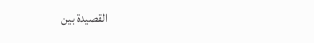القصيدة بين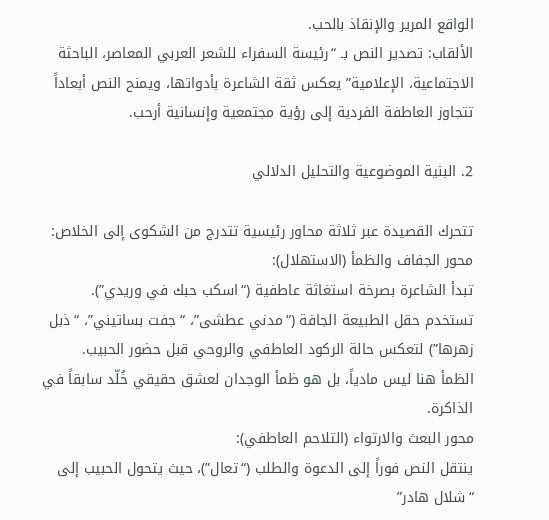الواقع المرير والإنقاذ بالحب.
الألقاب: تصدير النص بـ “رئيسة السفراء للشعر العربي المعاصر، الباحثة الاجتماعية، الإعلامية” يعكس ثقة الشاعرة بأدواتها، ويمنح النص أبعاداً تتجاوز العاطفة الفردية إلى رؤية مجتمعية وإنسانية أرحب.

2. البنية الموضوعية والتحليل الدلالي

تتحرك القصيدة عبر ثلاثة محاور رئيسية تتدرج من الشكوى إلى الخلاص:
محور الجفاف والظمأ (الاستهلال):
تبدأ الشاعرة بصرخة استغاثة عاطفية (“اسكب حبك في وريدي”).
تستخدم حقل الطبيعة الجافة (“مدني عطشى”، “جفت بساتيني”، “ذبل زهرها”) لتعكس حالة الركود العاطفي والروحي قبل حضور الحبيب.
الظمأ هنا ليس مادياً، بل هو ظمأ الوجدان لعشق حقيقي خُلّد سابقاً في الذاكرة.
محور البعث والارتواء (التلاحم العاطفي):
ينتقل النص فوراً إلى الدعوة والطلب (“تعال”)، حيث يتحول الحبيب إلى “شلال هادر”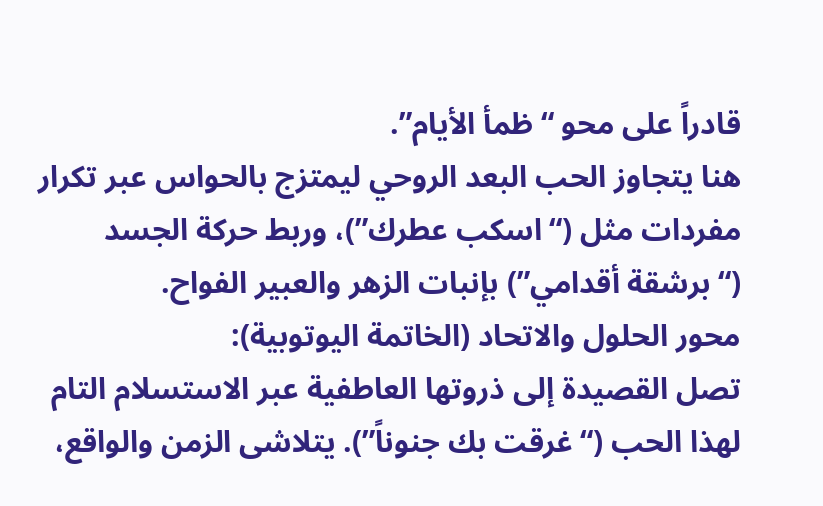قادراً على محو “ظمأ الأيام”.
هنا يتجاوز الحب البعد الروحي ليمتزج بالحواس عبر تكرار مفردات مثل (“اسكب عطرك”)، وربط حركة الجسد (“برشقة أقدامي”) بإنبات الزهر والعبير الفواح.
محور الحلول والاتحاد (الخاتمة اليوتوبية):
تصل القصيدة إلى ذروتها العاطفية عبر الاستسلام التام لهذا الحب (“غرقت بك جنوناً”). يتلاشى الزمن والواقع،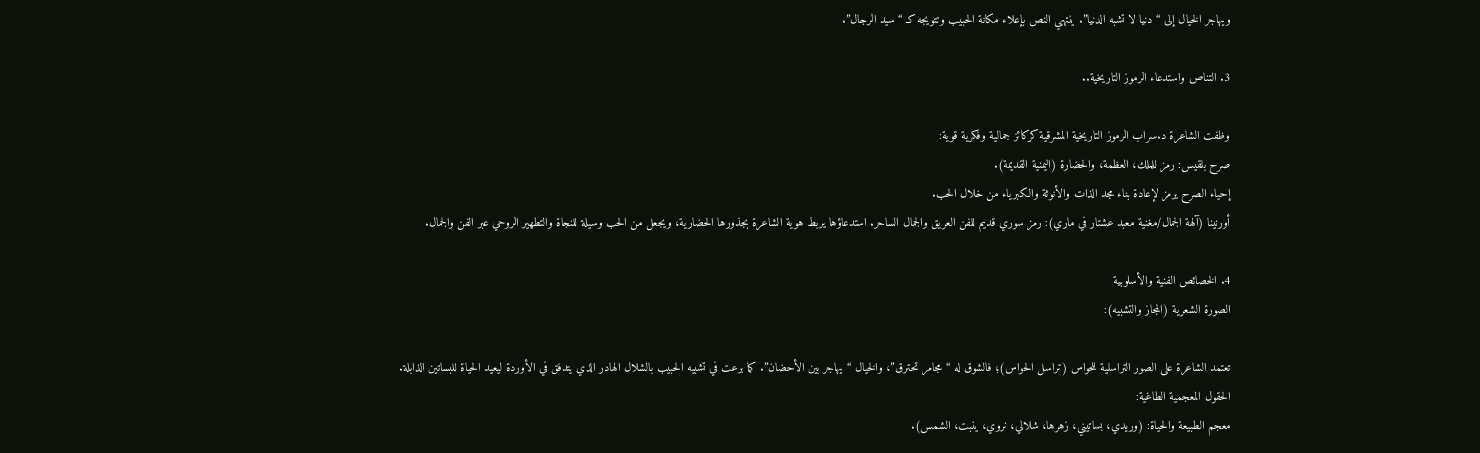ويهاجر الخيال إلى “دنيا لا تشبه الدنيا”. ينتهي النص بإعلاء مكانة الحبيب وتتويجه كـ “سيد الرجال”.

3. التناص واستدعاء الرموز التاريخية..

وظفت الشاعرة د.سراب الرموز التاريخية المشرقية كركائز جمالية وفكرية قوية:
صرح بلقيس: رمز للملك، العظمة، والحضارة (اليمنية القديمة).
إحياء الصرح يرمز لإعادة بناء مجد الذات والأنوثة والكبرياء من خلال الحب.
أورنينا (آلهة الجمال/مغنية معبد عشتار في ماري): رمز سوري قديم للفن العريق والجمال الساحر. استدعاؤها يربط هوية الشاعرة بجذورها الحضارية، ويجعل من الحب وسيلة للنجاة والتطهير الروحي عبر الفن والجمال.

4. الخصائص الفنية والأسلوبية
الصورة الشعرية (المجاز والتشبيه):

تعتمد الشاعرة على الصور التراسلية للحواس (تراسل الحواس)؛ فالشوق له “مجامر تحترق”، والخيال “يهاجر بين الأحضان”. كما برعت في تشبيه الحبيب بالشلال الهادر الذي يتدفق في الأوردة ليعيد الحياة للبساتين الذابلة.
الحقول المعجمية الطاغية:
معجم الطبيعة والحياة: (وريدي، بساتيني، زهرها، شلالي، نروي، ينبت، الشمس).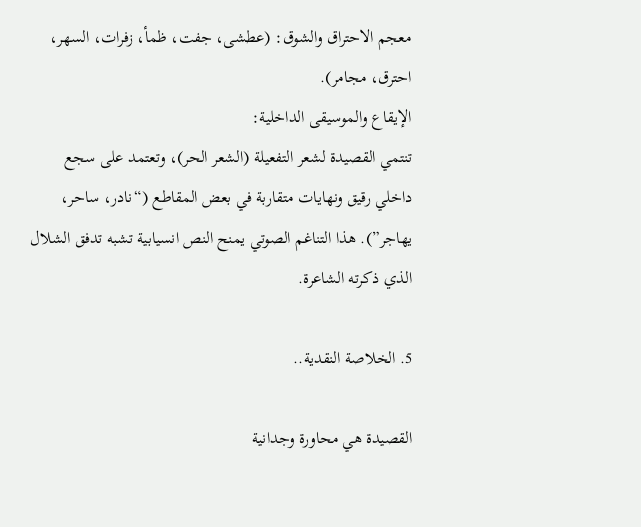معجم الاحتراق والشوق: (عطشى، جفت، ظمأ، زفرات، السهر، احترق، مجامر).
الإيقاع والموسيقى الداخلية:
تنتمي القصيدة لشعر التفعيلة (الشعر الحر)، وتعتمد على سجع داخلي رقيق ونهايات متقاربة في بعض المقاطع (“نادر، ساحر، يهاجر”). هذا التناغم الصوتي يمنح النص انسيابية تشبه تدفق الشلال الذي ذكرته الشاعرة.

5. الخلاصة النقدية..

القصيدة هي محاورة وجدانية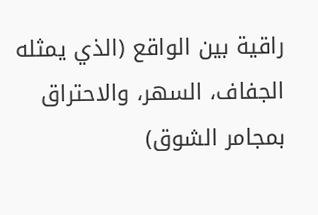راقية بين الواقع (الذي يمثله الجفاف، السهر، والاحتراق بمجامر الشوق)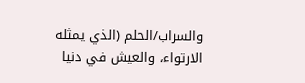والسراب/الحلم (الذي يمثله الارتواء، والعيش في دنيا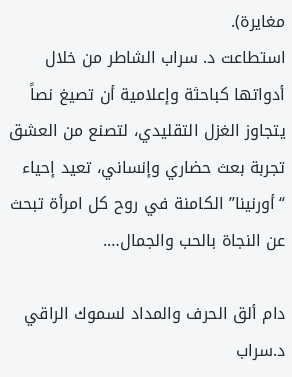مغايرة).
استطاعت د. سراب الشاطر من خلال أدواتها كباحثة وإعلامية أن تصيغ نصاً يتجاوز الغزل التقليدي، لتصنع من العشق تجربة بعث حضاري وإنساني، تعيد إحياء “أورنينا” الكامنة في روح كل امرأة تبحث عن النجاة بالحب والجمال….

دام ألق الحرف والمداد لسموك الراقي
د.سراب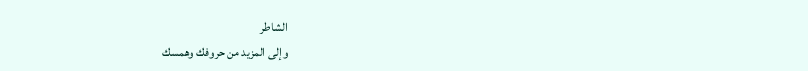الشاطر
وإلى المزيد من حروفك وهمسك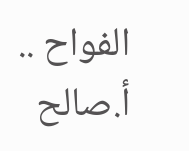الفواح ..
أ.صالح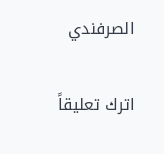الصرفندي

اترك تعليقاً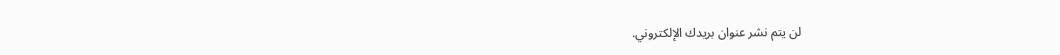لن يتم نشر عنوان بريدك الإلكتروني.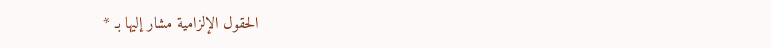الحقول الإلزامية مشار إليها بـ *